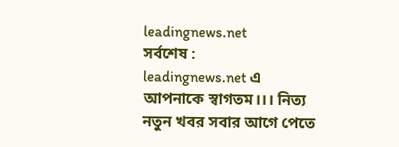leadingnews.net
সর্বশেষ :
leadingnews.net এ আপনাকে স্বাগতম।।। নিত্য নতুন খবর সবার আগে পেতে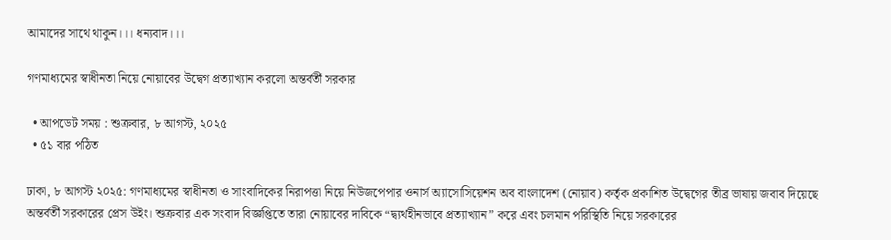আমাদের সাথে থাকুন।।। ধন্যবাদ।।।

গণমাধ্যমের স্বাধীনতা নিয়ে নোয়াবের উদ্বেগ প্রত্যাখ্যান করলো অন্তর্বর্তী সরকার

  • আপডেট সময় : শুক্রবার, ৮ আগস্ট, ২০২৫
  • ৫১ বার পঠিত

ঢাকা, ৮ আগস্ট ২০২৫: গণমাধ্যমের স্বাধীনতা ও সাংবাদিকের নিরাপত্তা নিয়ে নিউজপেপার ওনার্স অ্যাসোসিয়েশন অব বাংলাদেশ (নোয়াব) কর্তৃক প্রকাশিত উদ্বেগের তীব্র ভাষায় জবাব দিয়েছে অন্তর্বর্তী সরকারের প্রেস উইং। শুক্রবার এক সংবাদ বিজ্ঞপ্তিতে তারা নোয়াবের দাবিকে “দ্ব্যর্থহীনভাবে প্রত্যাখ্যান” করে এবং চলমান পরিস্থিতি নিয়ে সরকারের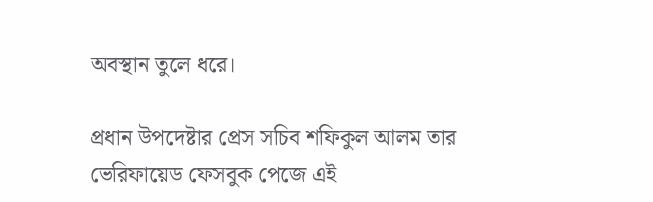অবস্থান তুলে ধরে।

প্রধান উপদেষ্টার প্রেস সচিব শফিকুল আলম তার ভেরিফায়েড ফেসবুক পেজে এই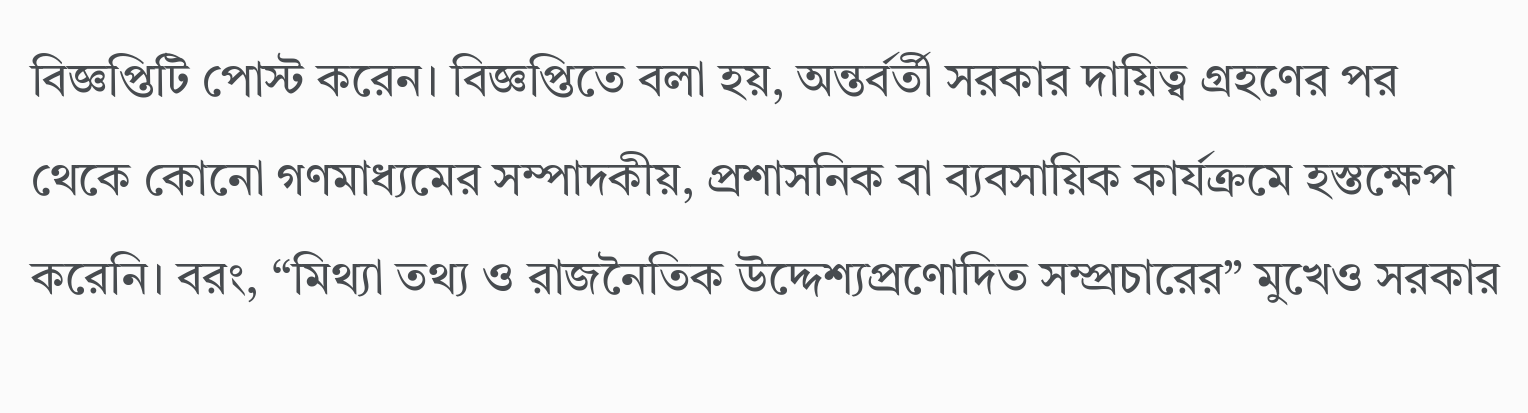বিজ্ঞপ্তিটি পোস্ট করেন। বিজ্ঞপ্তিতে বলা হয়, অন্তর্বর্তী সরকার দায়িত্ব গ্রহণের পর থেকে কোনো গণমাধ্যমের সম্পাদকীয়, প্রশাসনিক বা ব্যবসায়িক কার্যক্রমে হস্তক্ষেপ করেনি। বরং, “মিথ্যা তথ্য ও রাজনৈতিক উদ্দেশ্যপ্রণোদিত সম্প্রচারের” মুখেও সরকার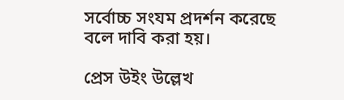সর্বোচ্চ সংযম প্রদর্শন করেছে বলে দাবি করা হয়।

প্রেস উইং উল্লেখ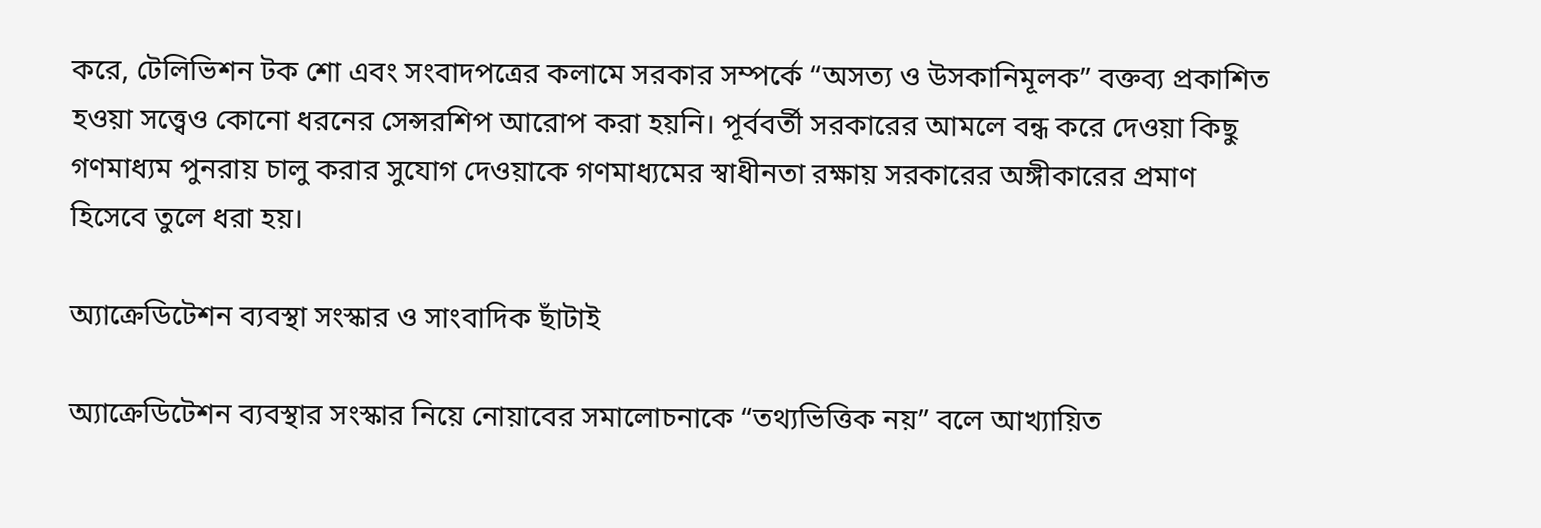করে, টেলিভিশন টক শো এবং সংবাদপত্রের কলামে সরকার সম্পর্কে “অসত্য ও উসকানিমূলক” বক্তব্য প্রকাশিত হওয়া সত্ত্বেও কোনো ধরনের সেন্সরশিপ আরোপ করা হয়নি। পূর্ববর্তী সরকারের আমলে বন্ধ করে দেওয়া কিছু গণমাধ্যম পুনরায় চালু করার সুযোগ দেওয়াকে গণমাধ্যমের স্বাধীনতা রক্ষায় সরকারের অঙ্গীকারের প্রমাণ হিসেবে তুলে ধরা হয়।

অ্যাক্রেডিটেশন ব্যবস্থা সংস্কার ও সাংবাদিক ছাঁটাই

অ্যাক্রেডিটেশন ব্যবস্থার সংস্কার নিয়ে নোয়াবের সমালোচনাকে “তথ্যভিত্তিক নয়” বলে আখ্যায়িত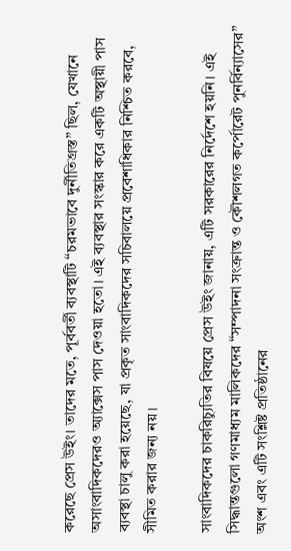করেছে প্রেস উইং। তাদের মতে, পূর্ববর্তী ব্যবস্থাটি “চরমভাবে দুর্নীতিগ্রস্ত” ছিল, যেখানে অসাংবাদিকদেরও অ্যাক্সেস পাস দেওয়া হতো। এই ব্যবস্থার সংস্কার করে একটি অস্থায়ী পাস ব্যবস্থা চালু করা হয়েছে, যা প্রকৃত সাংবাদিকদের সচিবালয়ে প্রবেশাধিকার নিশ্চিত করবে, সীমিত করার জন্য নয়।

সাংবাদিকদের চাকরিচ্যুতির বিষয়ে প্রেস উইং জানায়, এটি সরকারের নির্দেশে হয়নি। এই সিদ্ধান্তগুলো গণমাধ্যম মালিকদের “সম্পাদনা সংক্রান্ত ও কৌশলগত কর্পোরেট পুনর্বিন্যাসের” অংশ এবং এটি সংশ্লিষ্ট প্রতিষ্ঠানের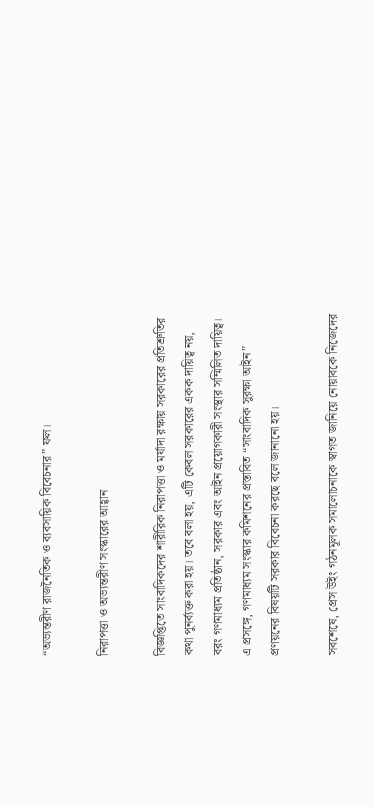“অভ্যন্তরীণ রাজনৈতিক ও ব্যবসায়িক বিবেচনার” ফল।

নিরাপত্তা ও অভ্যন্তরীণ সংস্কারের আহ্বান

বিজ্ঞপ্তিতে সাংবাদিকদের শারীরিক নিরাপত্তা ও মর্যাদা রক্ষায় সরকারের প্রতিশ্রুতির কথা পুনর্ব্যক্ত করা হয়। তবে বলা হয়, এটি কেবল সরকারের একক দায়িত্ব নয়, বরং গণমাধ্যম প্রতিষ্ঠান, সরকার এবং আইন প্রয়োগকারী সংস্থার সম্মিলিত দায়িত্ব। এ প্রসঙ্গে, গণমাধ্যম সংস্কার কমিশনের প্রস্তাবিত “সাংবাদিক সুরক্ষা আইন” প্রণয়নের বিষয়টি সরকার বিবেচনা করছে বলে জানানো হয়।

সবশেষে, প্রেস উইং গঠনমূলক সমালোচনাকে স্বাগত জানিয়ে নোয়াবকে নিজেদের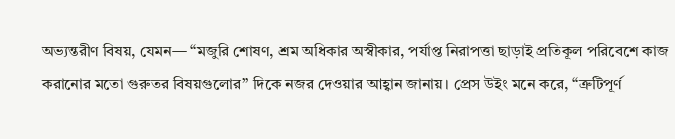অভ্যন্তরীণ বিষয়, যেমন— “মজুরি শোষণ, শ্রম অধিকার অস্বীকার, পর্যাপ্ত নিরাপত্তা ছাড়াই প্রতিকূল পরিবেশে কাজ করানোর মতো গুরুতর বিষয়গুলোর” দিকে নজর দেওয়ার আহ্বান জানায়। প্রেস উইং মনে করে, “ত্রুটিপূর্ণ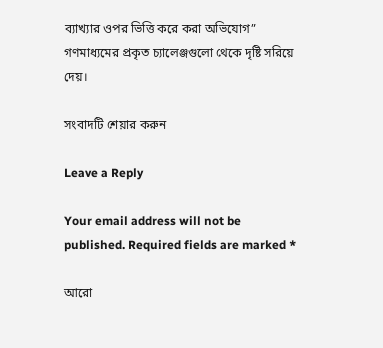ব্যাখ্যার ওপর ভিত্তি করে করা অভিযোগ” গণমাধ্যমের প্রকৃত চ্যালেঞ্জগুলো থেকে দৃষ্টি সরিয়ে দেয়।

সংবাদটি শেয়ার করুন

Leave a Reply

Your email address will not be published. Required fields are marked *

আরো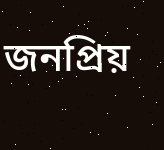জনপ্রিয়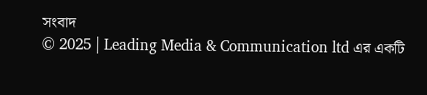সংবাদ
© 2025 | Leading Media & Communication ltd এর এক‌টি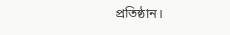প্রতিষ্ঠান।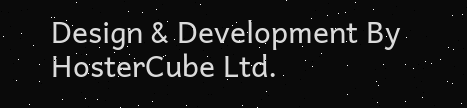Design & Development By HosterCube Ltd.